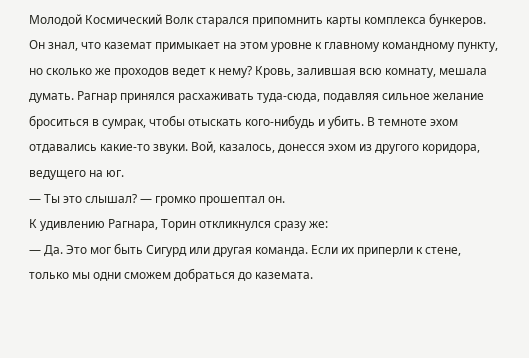Молодой Космический Волк старался припомнить карты комплекса бункеров. Он знал, что каземат примыкает на этом уровне к главному командному пункту, но сколько же проходов ведет к нему? Кровь, залившая всю комнату, мешала думать. Рагнар принялся расхаживать туда-сюда, подавляя сильное желание броситься в сумрак, чтобы отыскать кого-нибудь и убить. В темноте эхом отдавались какие-то звуки. Вой, казалось, донесся эхом из другого коридора, ведущего на юг.
— Ты это слышал? — громко прошептал он.
К удивлению Рагнара, Торин откликнулся сразу же:
— Да. Это мог быть Сигурд или другая команда. Если их приперли к стене, только мы одни сможем добраться до каземата.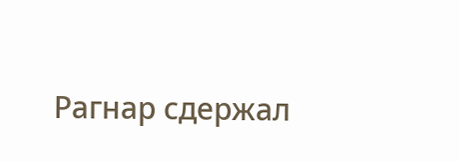Рагнар сдержал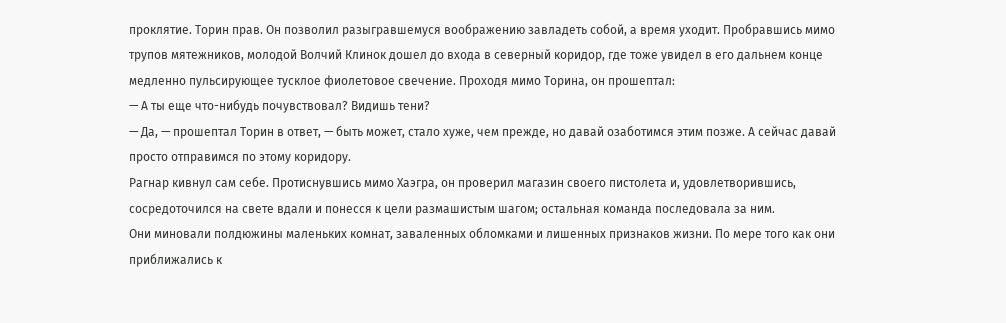проклятие. Торин прав. Он позволил разыгравшемуся воображению завладеть собой, а время уходит. Пробравшись мимо трупов мятежников, молодой Волчий Клинок дошел до входа в северный коридор, где тоже увидел в его дальнем конце медленно пульсирующее тусклое фиолетовое свечение. Проходя мимо Торина, он прошептал:
— А ты еще что-нибудь почувствовал? Видишь тени?
— Да, — прошептал Торин в ответ, — быть может, стало хуже, чем прежде, но давай озаботимся этим позже. А сейчас давай просто отправимся по этому коридору.
Рагнар кивнул сам себе. Протиснувшись мимо Хаэгра, он проверил магазин своего пистолета и, удовлетворившись, сосредоточился на свете вдали и понесся к цели размашистым шагом; остальная команда последовала за ним.
Они миновали полдюжины маленьких комнат, заваленных обломками и лишенных признаков жизни. По мере того как они приближались к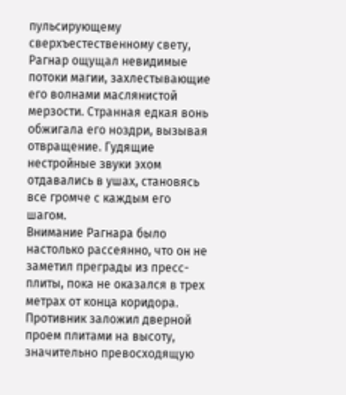пульсирующему сверхъестественному свету, Рагнар ощущал невидимые потоки магии, захлестывающие его волнами маслянистой мерзости. Странная едкая вонь обжигала его ноздри, вызывая отвращение. Гудящие нестройные звуки эхом отдавались в ушах, становясь все громче с каждым его шагом.
Внимание Рагнара было настолько рассеянно, что он не заметил преграды из пресс-плиты, пока не оказался в трех метрах от конца коридора. Противник заложил дверной проем плитами на высоту, значительно превосходящую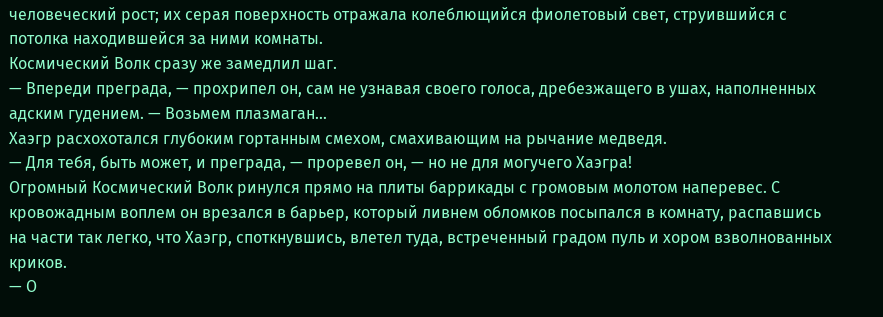человеческий рост; их серая поверхность отражала колеблющийся фиолетовый свет, струившийся с потолка находившейся за ними комнаты.
Космический Волк сразу же замедлил шаг.
— Впереди преграда, — прохрипел он, сам не узнавая своего голоса, дребезжащего в ушах, наполненных адским гудением. — Возьмем плазмаган…
Хаэгр расхохотался глубоким гортанным смехом, смахивающим на рычание медведя.
— Для тебя, быть может, и преграда, — проревел он, — но не для могучего Хаэгра!
Огромный Космический Волк ринулся прямо на плиты баррикады с громовым молотом наперевес. С кровожадным воплем он врезался в барьер, который ливнем обломков посыпался в комнату, распавшись на части так легко, что Хаэгр, споткнувшись, влетел туда, встреченный градом пуль и хором взволнованных криков.
— О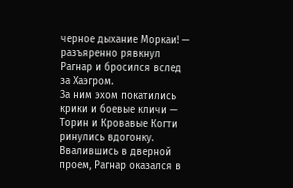черное дыхание Моркаи! — разъяренно рявкнул Рагнар и бросился вслед за Хаэгром.
За ним эхом покатились крики и боевые кличи — Торин и Кровавые Когти ринулись вдогонку.
Ввалившись в дверной проем, Рагнар оказался в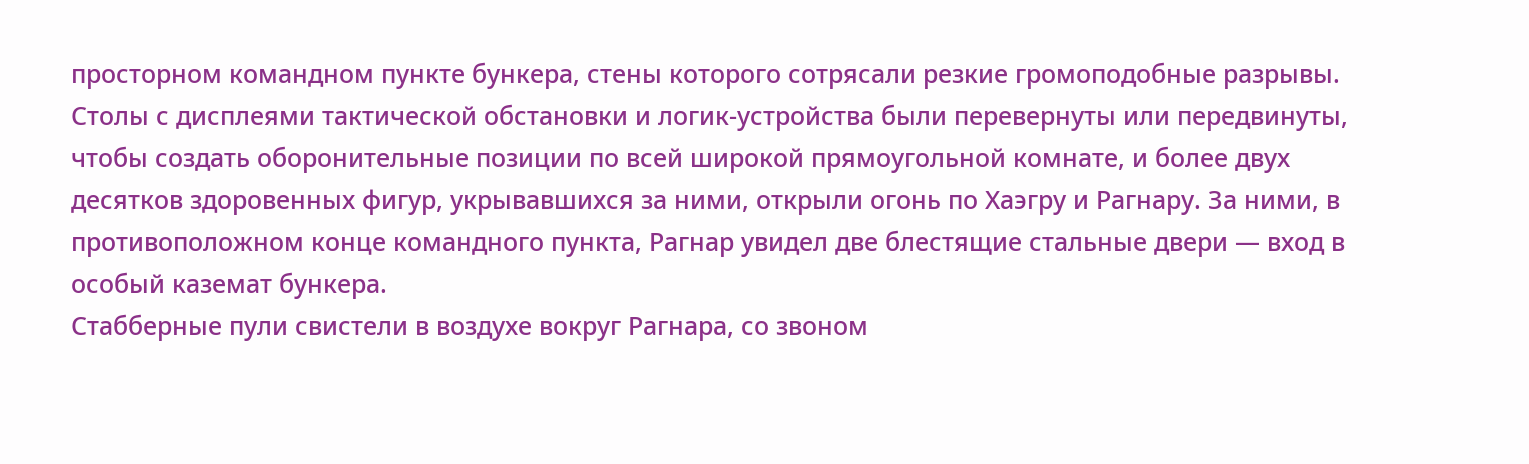просторном командном пункте бункера, стены которого сотрясали резкие громоподобные разрывы. Столы с дисплеями тактической обстановки и логик-устройства были перевернуты или передвинуты, чтобы создать оборонительные позиции по всей широкой прямоугольной комнате, и более двух десятков здоровенных фигур, укрывавшихся за ними, открыли огонь по Хаэгру и Рагнару. За ними, в противоположном конце командного пункта, Рагнар увидел две блестящие стальные двери — вход в особый каземат бункера.
Стабберные пули свистели в воздухе вокруг Рагнара, со звоном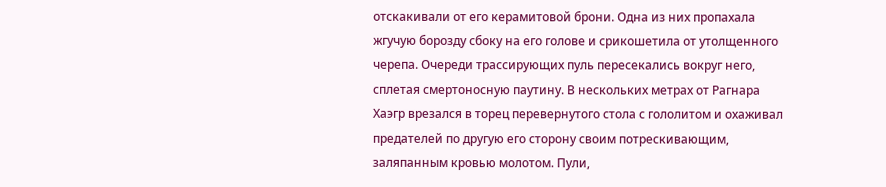отскакивали от его керамитовой брони. Одна из них пропахала жгучую борозду сбоку на его голове и срикошетила от утолщенного черепа. Очереди трассирующих пуль пересекались вокруг него, сплетая смертоносную паутину. В нескольких метрах от Рагнара Хаэгр врезался в торец перевернутого стола с гололитом и охаживал предателей по другую его сторону своим потрескивающим, заляпанным кровью молотом. Пули,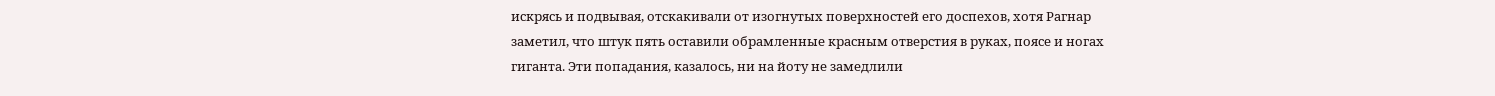искрясь и подвывая, отскакивали от изогнутых поверхностей его доспехов, хотя Рагнар заметил, что штук пять оставили обрамленные красным отверстия в руках, поясе и ногах гиганта. Эти попадания, казалось, ни на йоту не замедлили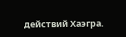действий Хаэгра.